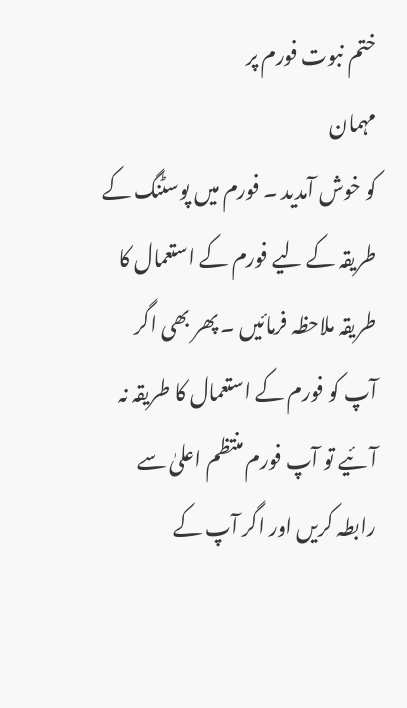ختم نبوت فورم پر
مہمان
کو خوش آمدید ۔ فورم میں پوسٹنگ کے طریقہ کے لیے فورم کے استعمال کا طریقہ ملاحظہ فرمائیں ۔ پھر بھی اگر آپ کو فورم کے استعمال کا طریقہ نہ آئیے تو آپ فورم منتظم اعلیٰ سے رابطہ کریں اور اگر آپ کے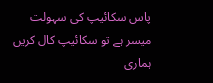پاس سکائیپ کی سہولت میسر ہے تو سکائیپ کال کریں ہماری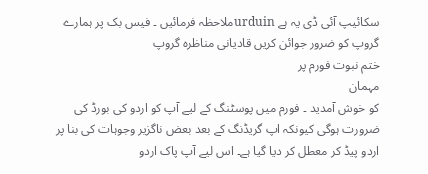سکائیپ آئی ڈی یہ ہے urduinملاحظہ فرمائیں ۔ فیس بک پر ہمارے گروپ کو ضرور جوائن کریں قادیانی مناظرہ گروپ
ختم نبوت فورم پر
مہمان
کو خوش آمدید ۔ فورم میں پوسٹنگ کے لیے آپ کو اردو کی بورڈ کی ضرورت ہوگی کیونکہ اپ گریڈنگ کے بعد بعض ناگزیر وجوہات کی بنا پر اردو پیڈ کر معطل کر دیا گیا ہے۔ اس لیے آپ پاک اردو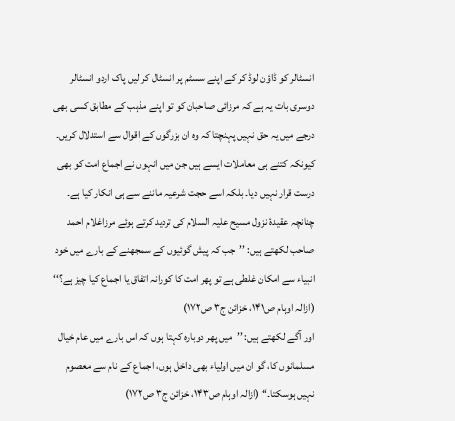انسٹالر کو ڈاؤن لوڈ کر کے اپنے سسٹم پر انسٹال کر لیں پاک اردو انسٹالر
دوسری بات یہ ہے کہ مرزائی صاحبان کو تو اپنے مذہب کے مطابق کسی بھی درجے میں یہ حق نہیں پہنچتا کہ وہ ان بزرگوں کے اقوال سے استدلال کریں۔ کیونکہ کتنے ہی معاملات ایسے ہیں جن میں انہوں نے اجماع امت کو بھی درست قرار نہیں دیا۔ بلکہ اسے حجت شرعیہ ماننے سے ہی انکار کیا ہے۔ چنانچہ عقیدۂ نزول مسیح علیہ السلام کی تردید کرتے ہوئے مرزاغلام احمد صاحب لکھتے ہیں: ’’جب کہ پیش گوئیوں کے سمجھنے کے بارے میں خود انبیاء سے امکان غلطی ہے تو پھر امت کا کورانہ اتفاق یا اجماع کیا چیز ہے؟‘‘ (ازالہ اوہام ص۱۴۱، خزائن ج۳ ص۱۷۲)
اور آگے لکھتے ہیں: ’’میں پھر دوبارہ کہتا ہوں کہ اس بارے میں عام خیال مسلمانوں کا، گو ان میں اولیاء بھی داخل ہوں، اجماع کے نام سے معصوم نہیں ہوسکتا۔‘‘ (ازالہ اوہام ص۱۴۳، خزائن ج۳ ص۱۷۲)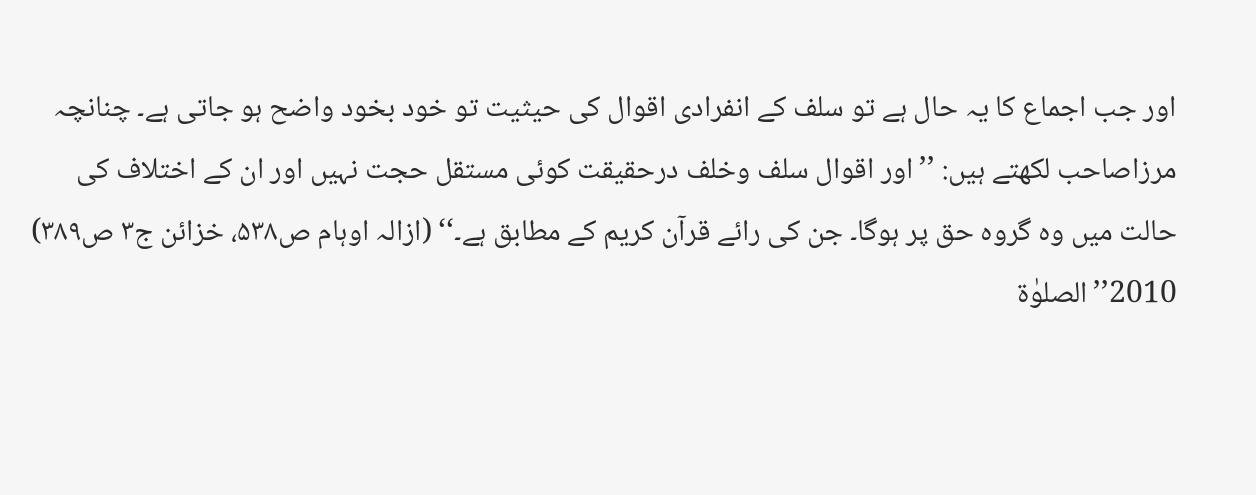اور جب اجماع کا یہ حال ہے تو سلف کے انفرادی اقوال کی حیثیت تو خود بخود واضح ہو جاتی ہے۔ چنانچہ مرزاصاحب لکھتے ہیں: ’’اور اقوال سلف وخلف درحقیقت کوئی مستقل حجت نہیں اور ان کے اختلاف کی حالت میں وہ گروہ حق پر ہوگا۔ جن کی رائے قرآن کریم کے مطابق ہے۔‘‘ (ازالہ اوہام ص۵۳۸، خزائن ج۳ ص۳۸۹)
2010’’الصلوٰۃ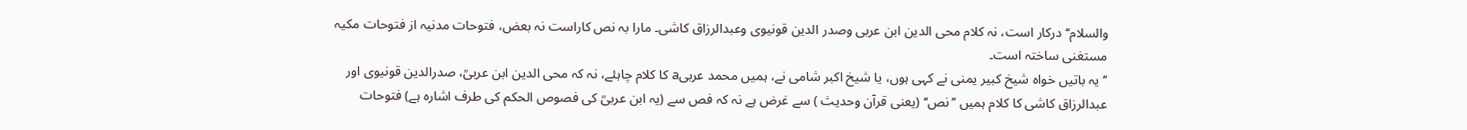والسلام‘‘ درکار است، نہ کلام محی الدین ابن عربی وصدر الدین قونیوی وعبدالرزاق کاشی۔ مارا بہ نص کاراست نہ بعض، فتوحات مدنیہ از فتوحات مکیہ مستغنی ساختہ است۔
’’یہ باتیں خواہ شیخ کبیر یمنی نے کہی ہوں، یا شیخ اکبر شامی نے، ہمیں محمد عربیa کا کلام چاہئے، نہ کہ محی الدین ابن عربیؒ، صدرالدین قونیوی اور عبدالرزاق کاشی کا کلام ہمیں ’’نص‘‘ (یعنی قرآن وحدیث ) سے غرض ہے نہ کہ فص سے (یہ ابن عربیؒ کی فصوص الحکم کی طرف اشارہ ہے) فتوحات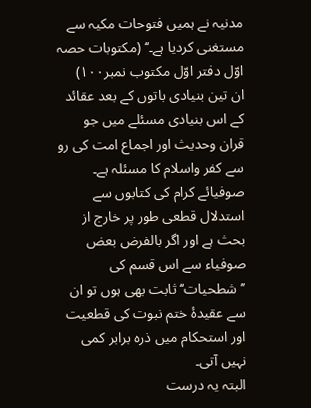مدنیہ نے ہمیں فتوحات مکیہ سے مستغنی کردیا ہے۔‘‘ (مکتوبات حصہ اوّل دفتر اوّل مکتوب نمبر۱۰۰)
ان تین بنیادی باتوں کے بعد عقائد کے اس بنیادی مسئلے میں جو قران وحدیث اور اجماع امت کی رو سے کفر واسلام کا مسئلہ ہے۔ صوفیائے کرام کی کتابوں سے استدلال قطعی طور پر خارج از بحث ہے اور اگر بالفرض بعض صوفیاء سے اس قسم کی ’’شطحیات‘‘ ثابت بھی ہوں تو ان سے عقیدۂ ختم نبوت کی قطعیت اور استحکام میں ذرہ برابر کمی نہیں آتی۔
البتہ یہ درست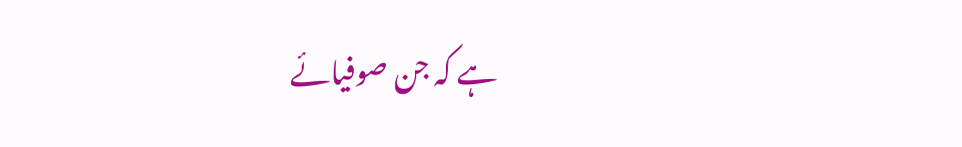ہے کہ جن صوفیائے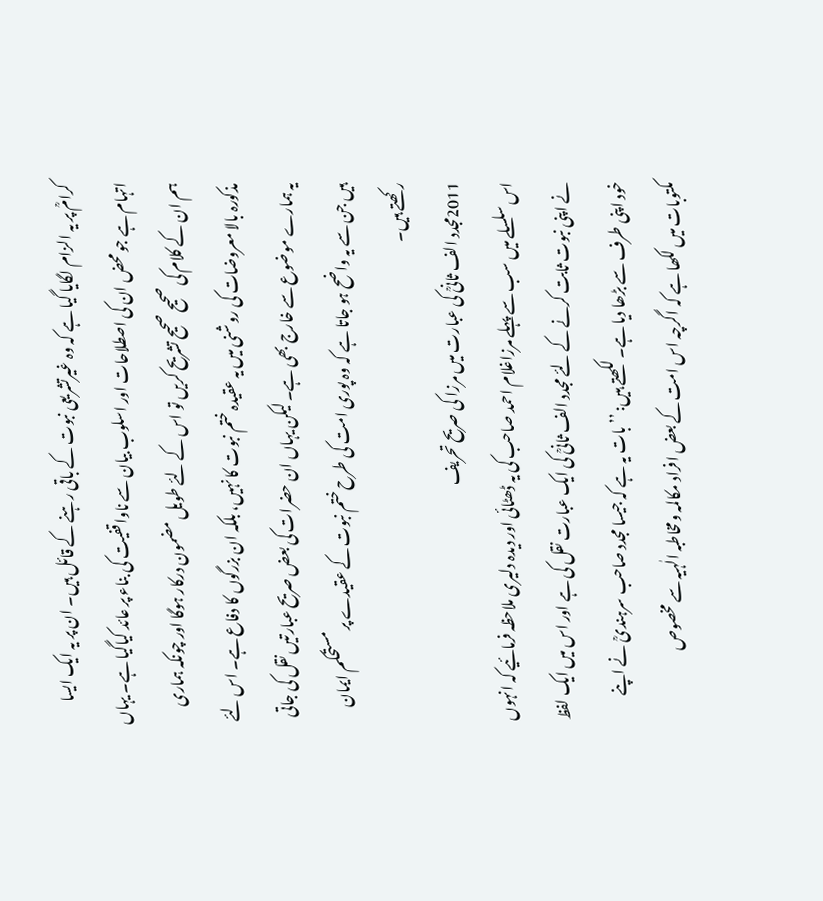کرامؒ پر یہ الزام لگایا گیا ہے کہ وہ غیرتشریعی نبوت کے باقی رہنے کے قائل ہیں۔ ان پر یہ ایک ایسا اتہام ہے جو محض ان کی اصطلاحات اور اسلوب بیان سے ناواقفیت کی بناء پر عائد کیاگیا ہے۔ یہاں ہم ان کے کلام کی صحیح صحیح تشریح کریں تو اس کے لئے طویل مضمون درکار ہوگا اور چونکہ ہماری مذکورہ بالا معروضات کی روشنی میں یہ عقیدہ ختم نبوت کا نہیں، بلکہ ان بزرگوں کا دفاع ہے۔ اس لئے یہ ہمارے موضوع سے خارج بھی ہے۔ لیکن یہاں ان حضرات کی بعض صریح عبارتیں نقل کی جاتی ہیں جن سے یہ واضح ہو جاتا ہے کہ وہ پوری امت کی طرح ختم نبوت کے عقیدے پر مستحکم ایمان رکھتے ہیں۔
2011مجدد الف ثانیؒ کی عبارت میں مرزا کی صریح تحریف
اس سلسلے میں سب سے پہلے مرزاغلام احمد صاحب کی یہ ڈھٹائی اور دیدہ دلیری ملاحظہ فرمائیے کہ انہوں نے اپنی نبوت ثابت کرنے کے لئے مجدد الف ثانیؒ کی ایک عبارت نقل کی ہے اور اس میں ایک لفظ خود اپنی طرف سے بڑھا دیا ہے۔ لکھتے ہیں: ’’بات یہ ہے کہ جیسا مجدد صاحب سرہندیؒ نے اپنے مکتوبات میں لکھا ہے کہ اگرچہ اس امت کے بعض افراد مکالمہ ومخاطبہ الٰہیہ سے مخصوص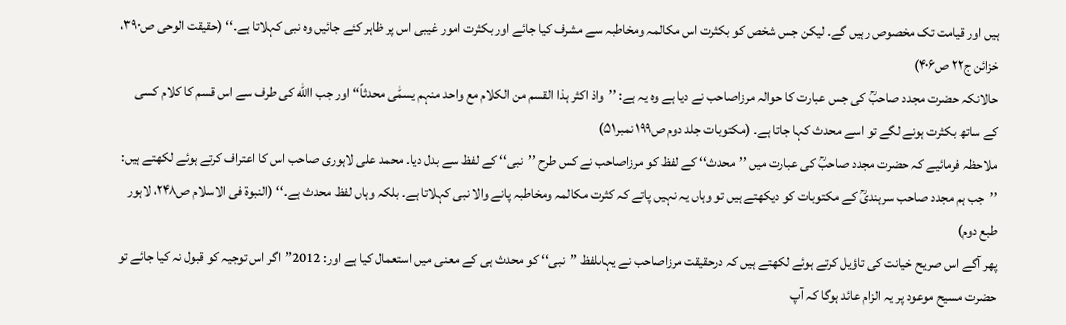ہیں اور قیامت تک مخصوص رہیں گے۔ لیکن جس شخص کو بکثرت اس مکالمہ ومخاطبہ سے مشرف کیا جائے اور بکثرت امور غیبی اس پر ظاہر کئے جائیں وہ نبی کہلاتا ہے۔‘‘ (حقیقت الوحی ص۳۹۰، خزائن ج۲۲ ص۴۰۶)
حالانکہ حضرت مجدد صاحبؒ کی جس عبارت کا حوالہ مرزاصاحب نے دیا ہے وہ یہ ہے: ’’واذ اکثر ہذا القسم من الکلام مع واحد منہم یسمّٰی محدثاً‘‘ اور جب االله کی طرف سے اس قسم کا کلام کسی کے ساتھ بکثرت ہونے لگے تو اسے محدث کہا جاتا ہے۔ (مکتوبات جلد دوم ص۱۹۹ نمبر۵۱)
ملاحظہ فرمائیے کہ حضرت مجدد صاحبؒ کی عبارت میں ’’محدث‘‘ کے لفظ کو مرزاصاحب نے کس طرح ’’نبی‘‘ کے لفظ سے بدل دیا۔ محمد علی لاہوری صاحب اس کا اعتراف کرتے ہوئے لکھتے ہیں: ’’جب ہم مجدد صاحب سرہندیؒ کے مکتوبات کو دیکھتے ہیں تو وہاں یہ نہیں پاتے کہ کثرت مکالمہ ومخاطبہ پانے والا نبی کہلاتا ہے۔ بلکہ وہاں لفظ محدث ہے۔‘‘ (النبوۃ فی الاسلام ص۲۴۸، لاہور طبع دوم)
پھر آگے اس صریح خیانت کی تاؤیل کرتے ہوئے لکھتے ہیں کہ درحقیقت مرزاصاحب نے یہاںلفظ ’’نبی‘‘ کو محدث ہی کے معنی میں استعمال کیا ہے اور: 2012’’اگر اس توجیہ کو قبول نہ کیا جائے تو حضرت مسیح موعود پر یہ الزام عائد ہوگا کہ آپ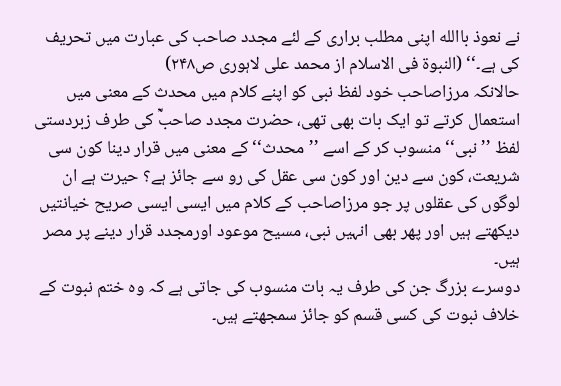نے نعوذ باالله اپنی مطلب براری کے لئے مجدد صاحب کی عبارت میں تحریف کی ہے۔‘‘ (النبوۃ فی الاسلام از محمد علی لاہوری ص۲۴۸)
حالانکہ مرزاصاحب خود لفظ نبی کو اپنے کلام میں محدث کے معنی میں استعمال کرتے تو ایک بات بھی تھی، حضرت مجدد صاحبؒ کی طرف زبردستی لفظ ’’نبی‘‘ منسوب کر کے اسے ’’محدث‘‘ کے معنی میں قرار دینا کون سی شریعت، کون سے دین اور کون سی عقل کی رو سے جائز ہے؟ حیرت ہے ان لوگوں کی عقلوں پر جو مرزاصاحب کے کلام میں ایسی ایسی صریح خیانتیں دیکھتے ہیں اور پھر بھی انہیں نبی، مسیح موعود اورمجدد قرار دینے پر مصر ہیں۔
دوسرے بزرگ جن کی طرف یہ بات منسوب کی جاتی ہے کہ وہ ختم نبوت کے خلاف نبوت کی کسی قسم کو جائز سمجھتے ہیں۔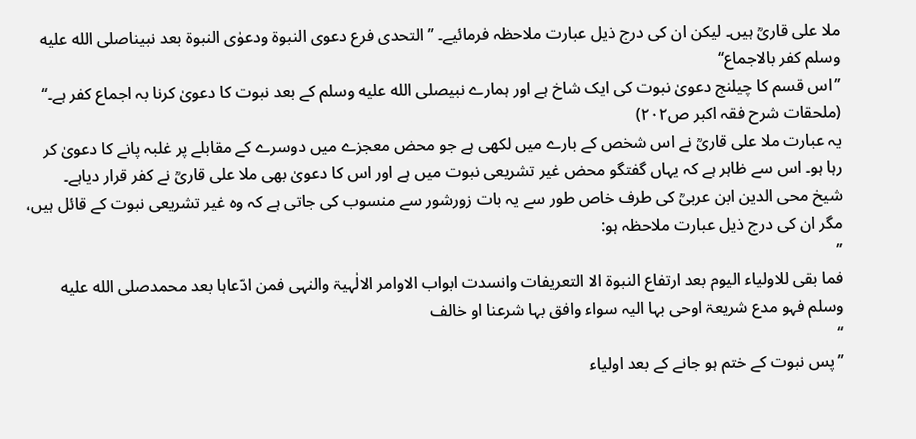ملا علی قاریؒ ہیں۔ لیکن ان کی درج ذیل عبارت ملاحظہ فرمائیے۔ ’’التحدی فرع دعوی النبوۃ ودعوٰی النبوۃ بعد نبیناصلى الله عليه وسلم کفر بالاجماع‘‘
’’اس قسم کا چیلنج دعویٰ نبوت کی ایک شاخ ہے اور ہمارے نبیصلى الله عليه وسلم کے بعد نبوت کا دعویٰ کرنا بہ اجماع کفر ہے۔‘‘ (ملحقات شرح فقہ اکبر ص۲۰۲)
یہ عبارت ملا علی قاریؒ نے اس شخص کے بارے میں لکھی ہے جو محض معجزے میں دوسرے کے مقابلے پر غلبہ پانے کا دعویٰ کر رہا ہو۔ اس سے ظاہر ہے کہ یہاں گفتگو محض غیر تشریعی نبوت میں ہے اور اس کا دعویٰ بھی ملا علی قاریؒ نے کفر قرار دیاہے۔
شیخ محی الدین ابن عربیؒ کی طرف خاص طور سے یہ بات زورشور سے منسوب کی جاتی ہے کہ وہ غیر تشریعی نبوت کے قائل ہیں، مگر ان کی درج ذیل عبارت ملاحظہ ہو:
’’
فما بقی للاولیاء الیوم بعد ارتفاع النبوۃ الا التعریفات وانسدت ابواب الاوامر الالٰہیۃ والنہی فمن ادّعاہا بعد محمدصلى الله عليه وسلم فہو مدع شریعۃ اوحی بہا الیہ سواء وافق بہا شرعنا او خالف
‘‘
’’پس نبوت کے ختم ہو جانے کے بعد اولیاء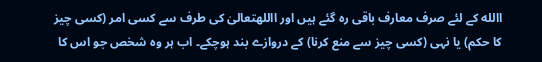االله کے لئے صرف معارف باقی رہ گئے ہیں اور االلهتعالیٰ کی طرف سے کسی امر (کسی چیز کا حکم) یا نہی (کسی چیز سے منع کرنا) کے دروازے بند ہوچکے۔ اب ہر وہ شخص جو اس کا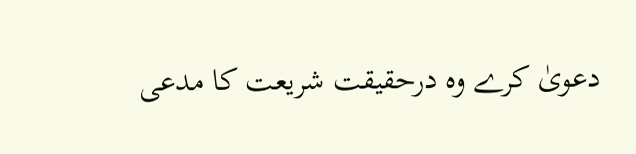دعویٰ کرے وہ درحقیقت شریعت کا مدعی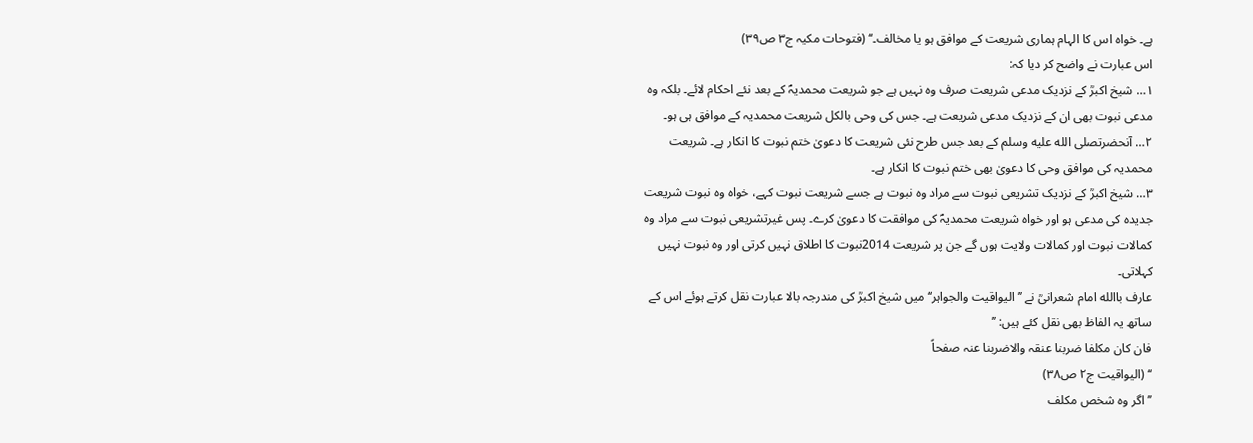ہے۔ خواہ اس کا الہام ہماری شریعت کے موافق ہو یا مخالف۔‘‘ (فتوحات مکیہ ج۳ ص۳۹)
اس عبارت نے واضح کر دیا کہ:
۱… شیخ اکبرؒ کے نزدیک مدعی شریعت صرف وہ نہیں ہے جو شریعت محمدیہؐ کے بعد نئے احکام لائے۔ بلکہ وہ مدعی نبوت بھی ان کے نزدیک مدعی شریعت ہے۔ جس کی وحی بالکل شریعت محمدیہ کے موافق ہی ہو۔
۲… آنحضرتصلى الله عليه وسلم کے بعد جس طرح نئی شریعت کا دعویٰ ختم نبوت کا انکار ہے۔ شریعت محمدیہ کی موافق وحی کا دعویٰ بھی ختم نبوت کا انکار ہے۔
۳… شیخ اکبرؒ کے نزدیک تشریعی نبوت سے مراد وہ نبوت ہے جسے شریعت نبوت کہے، خواہ وہ نبوت شریعت جدیدہ کی مدعی ہو اور خواہ شریعت محمدیہؐ کی موافقت کا دعویٰ کرے۔ پس غیرتشریعی نبوت سے مراد وہ کمالات نبوت اور کمالات ولایت ہوں گے جن پر شریعت 2014نبوت کا اطلاق نہیں کرتی اور وہ نبوت نہیں کہلاتی۔
عارف باالله امام شعرانیؒ نے ’’الیواقیت والجواہر‘‘ میں شیخ اکبرؒ کی مندرجہ بالا عبارت نقل کرتے ہوئے اس کے ساتھ یہ الفاظ بھی نقل کئے ہیں: ’’
فان کان مکلفا ضربنا عنقہ والاضربنا عنہ صفحاً
‘‘ (الیواقیت ج۲ ص۳۸)
’’اگر وہ شخص مکلف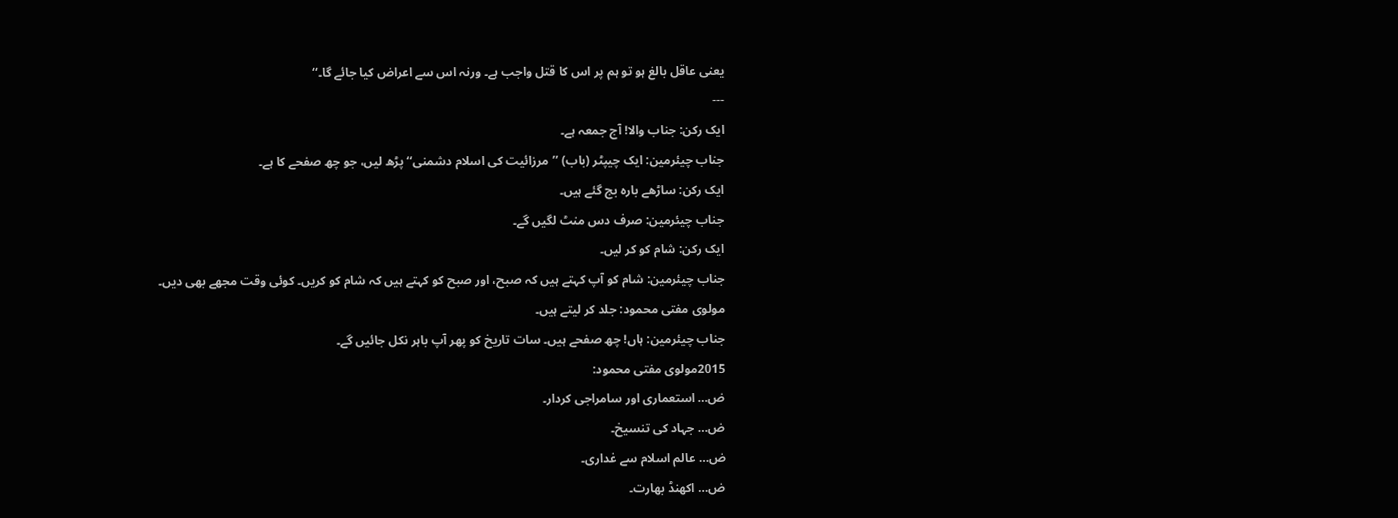یعنی عاقل بالغ ہو تو ہم پر اس کا قتل واجب ہے۔ ورنہ اس سے اعراض کیا جائے گا۔‘‘
---
ایک رکن: جناب والا! آج جمعہ ہے۔
جناب چیئرمین: ایک چیپٹر (باب) ’’مرزائیت کی اسلام دشمنی‘‘ پڑھ لیں، جو چھ صفحے کا ہے۔
ایک رکن: ساڑھے بارہ بج گئے ہیں۔
جناب چیئرمین: صرف دس منٹ لگیں گے۔
ایک رکن: شام کو کر لیں۔
جناب چیئرمین: شام کو آپ کہتے ہیں کہ صبح، اور صبح کو کہتے ہیں کہ شام کو کریں۔ کوئی وقت مجھے بھی دیں۔
مولوی مفتی محمود: جلد کر لیتے ہیں۔
جناب چیئرمین: ہاں! چھ صفحے ہیں۔ سات تاریخ کو پھر آپ باہر نکل جائیں گے۔
2015مولوی مفتی محمود:
ض… استعماری اور سامراجی کردار۔
ض… جہاد کی تنسیخ۔
ض… عالم اسلام سے غداری۔
ض… اکھنڈ بھارت۔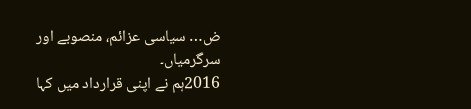ض… سیاسی عزائم، منصوبے اور سرگرمیاں۔
2016ہم نے اپنی قرارداد میں کہا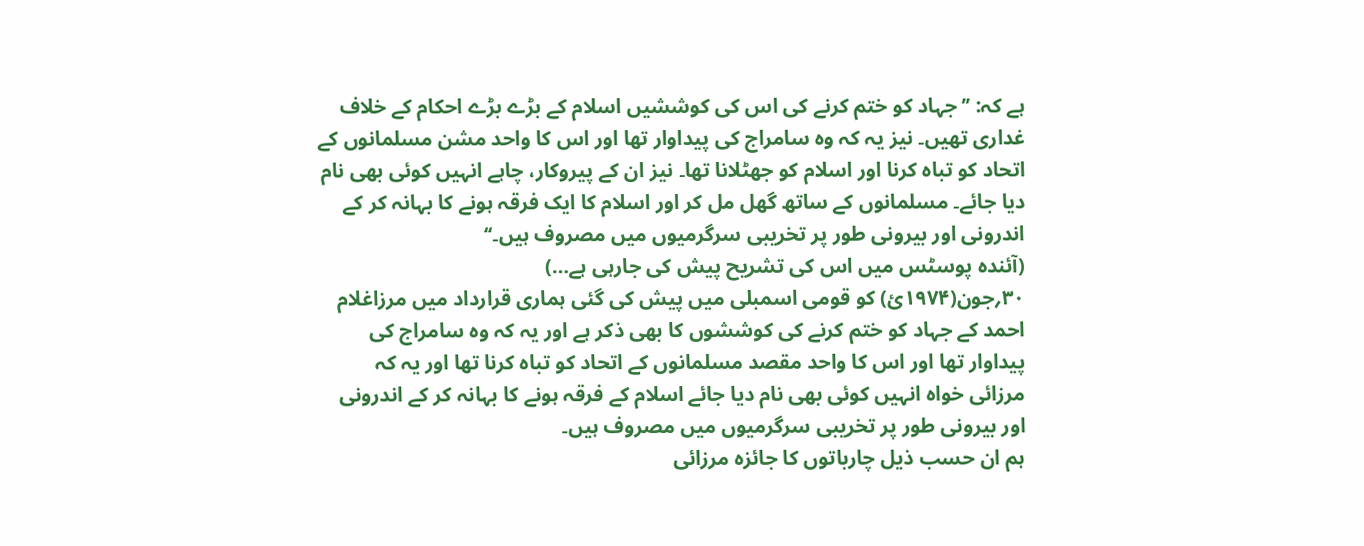ہے کہ: ’’جہاد کو ختم کرنے کی اس کی کوششیں اسلام کے بڑے بڑے احکام کے خلاف غداری تھیں۔ نیز یہ کہ وہ سامراج کی پیداوار تھا اور اس کا واحد مشن مسلمانوں کے اتحاد کو تباہ کرنا اور اسلام کو جھٹلانا تھا۔ نیز ان کے پیروکار، چاہے انہیں کوئی بھی نام دیا جائے۔ مسلمانوں کے ساتھ گھل مل کر اور اسلام کا ایک فرقہ ہونے کا بہانہ کر کے اندرونی اور بیرونی طور پر تخریبی سرگرمیوں میں مصروف ہیں۔‘‘
(آئندہ پوسٹس میں اس کی تشریح پیش کی جارہی ہے…)
۳۰؍جون(۱۹۷۴ئ) کو قومی اسمبلی میں پیش کی گئی ہماری قرارداد میں مرزاغلام احمد کے جہاد کو ختم کرنے کی کوششوں کا بھی ذکر ہے اور یہ کہ وہ سامراج کی پیداوار تھا اور اس کا واحد مقصد مسلمانوں کے اتحاد کو تباہ کرنا تھا اور یہ کہ مرزائی خواہ انہیں کوئی بھی نام دیا جائے اسلام کے فرقہ ہونے کا بہانہ کر کے اندرونی اور بیرونی طور پر تخریبی سرگرمیوں میں مصروف ہیں۔
ہم ان حسب ذیل چارباتوں کا جائزہ مرزائی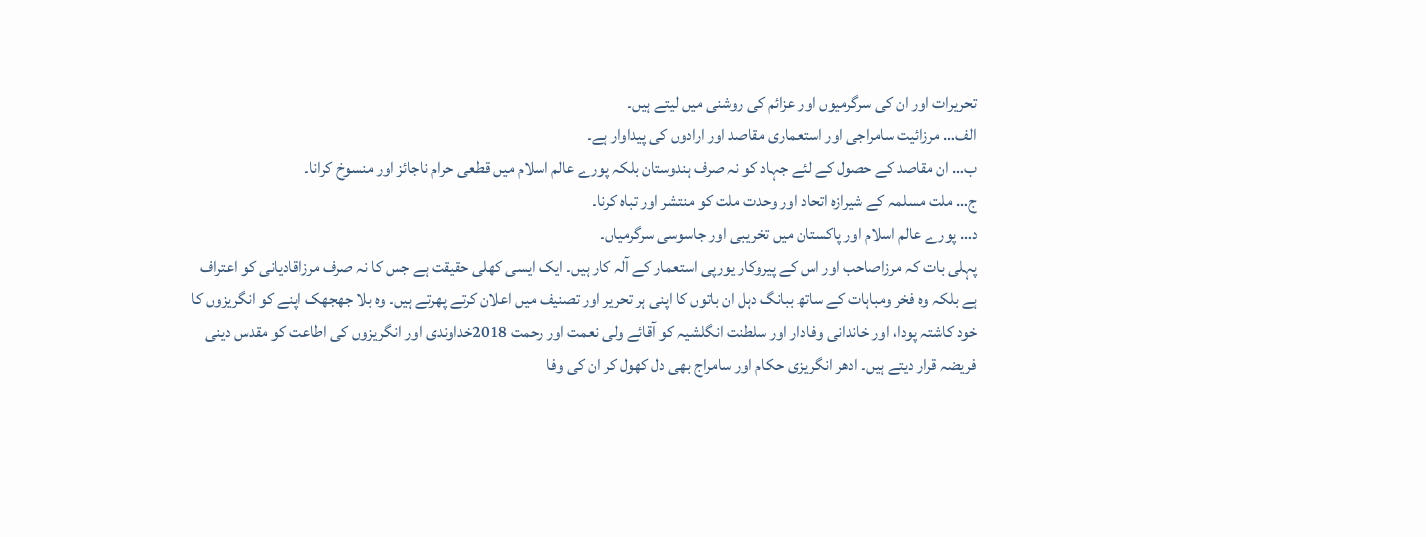تحریرات اور ان کی سرگرمیوں اور عزائم کی روشنی میں لیتے ہیں۔
الف… مرزائیت سامراجی اور استعماری مقاصد اور ارادوں کی پیداوار ہے۔
ب… ان مقاصد کے حصول کے لئے جہاد کو نہ صرف ہندوستان بلکہ پورے عالم اسلام میں قطعی حرام ناجائز اور منسوخ کرانا۔
ج… ملت مسلمہ کے شیرازہ اتحاد اور وحدت ملت کو منتشر اور تباہ کرنا۔
د… پورے عالم اسلام اور پاکستان میں تخریبی اور جاسوسی سرگرمیاں۔
پہلی بات کہ مرزاصاحب اور اس کے پیروکار یورپی استعمار کے آلہ کار ہیں۔ ایک ایسی کھلی حقیقت ہے جس کا نہ صرف مرزاقادیانی کو اعتراف ہے بلکہ وہ فخر ومباہات کے ساتھ ببانگ دہل ان باتوں کا اپنی ہر تحریر اور تصنیف میں اعلان کرتے پھرتے ہیں۔ وہ بلا جھجھک اپنے کو انگریزوں کا خود کاشتہ پودا، اور خاندانی وفادار اور سلطنت انگلشیہ کو آقائے ولی نعمت اور رحمت 2018خداوندی اور انگریزوں کی اطاعت کو مقدس دینی فریضہ قرار دیتے ہیں۔ ادھر انگریزی حکام اور سامراج بھی دل کھول کر ان کی وفا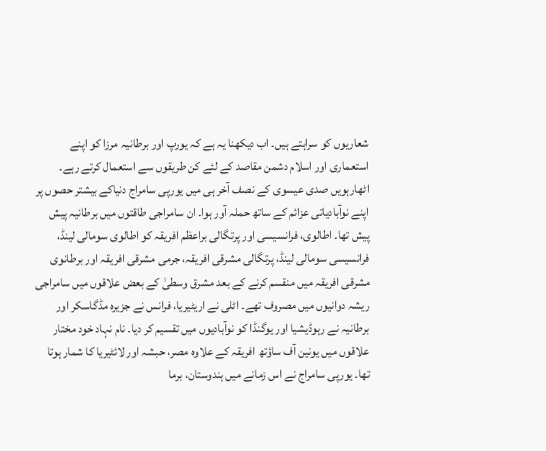شعاریوں کو سراہتے ہیں۔ اب دیکھنا یہ ہے کہ یورپ اور برطانیہ مرزا کو اپنے استعماری اور اسلام دشمن مقاصد کے لئے کن طریقوں سے استعمال کرتے رہے۔
اٹھارہویں صدی عیسوی کے نصف آخر ہی میں یورپی سامراج دنیاکے بیشتر حصوں پر اپنے نوآبادیاتی عزائم کے ساتھ حملہ آور ہوا۔ ان سامراجی طاقتوں میں برطانیہ پیش پیش تھا۔ اطالوی، فرانسیسی اور پرتگالی براعظم افریقہ کو اطالوی سومالی لینڈ، فرانسیسی سومالی لینڈ، پرتگالی مشرقی افریقہ، جرمی مشرقی افریقہ اور برطانوی مشرقی افریقہ میں منقسم کرنے کے بعد مشرق وسطیٰ کے بعض علاقوں میں سامراجی ریشہ دوانیوں میں مصروف تھے۔ اٹلی نے اریٹیریا، فرانس نے جزیرہ مڈگاسکر اور برطانیہ نے رہوڈیشیا اور یوگنڈا کو نوآبادیوں میں تقسیم کر دیا۔ نام نہاد خود مختار علاقوں میں یونین آف ساؤتھ افریقہ کے علاوہ مصر، حبشہ اور لائٹیریا کا شمار ہوتا تھا۔ یورپی سامراج نے اس زمانے میں ہندوستان، برما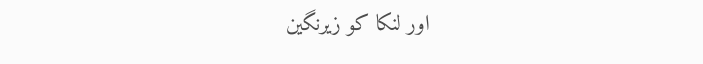اور لنکا کو زیرنگین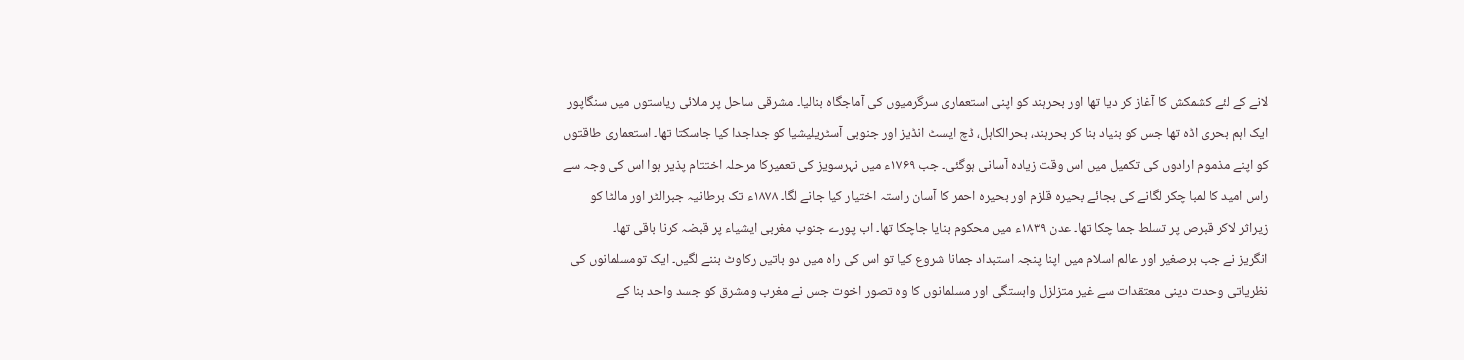لانے کے لئے کشمکش کا آغاز کر دیا تھا اور بحرہند کو اپنی استعماری سرگرمیوں کی آماجگاہ بنالیا۔ مشرقی ساحل پر ملائی ریاستوں میں سنگاپور ایک اہم بحری اڈہ تھا جس کو بنیاد بنا کر بحرہند، بحرالکاہل، ڈچ ایسٹ انڈیز اور جنوبی آسٹریلیشیا کو جداجدا کیا جاسکتا تھا۔ استعماری طاقتوں کو اپنے مذموم ارادوں کی تکمیل میں اس وقت زیادہ آسانی ہوگئی۔ جب ۱۷۶۹ء میں نہرسویز کی تعمیرکا مرحلہ اختتام پذیر ہوا اس کی وجہ سے راس امید کا لمبا چکر لگانے کی بجائے بحیرہ قلزم اور بحیرہ احمر کا آسان راستہ اختیار کیا جانے لگا۔ ۱۸۷۸ء تک برطانیہ جبرالٹر اور مالٹا کو زیراثر لاکر قبرص پر تسلط جما چکا تھا۔ عدن ۱۸۳۹ء میں محکوم بنایا جاچکا تھا۔ اب پورے جنوب مغربی ایشیاء پر قبضہ کرنا باقی تھا۔
انگریز نے جب برصغیر اور عالم اسلام میں اپنا پنجہ استبداد جمانا شروع کیا تو اس کی راہ میں دو باتیں رکاوٹ بننے لگیں۔ ایک تومسلمانوں کی نظریاتی وحدت دینی معتقدات سے غیر متزلزل وابستگی اور مسلمانوں کا وہ تصور اخوت جس نے مغرب ومشرق کو جسد واحد بنا کے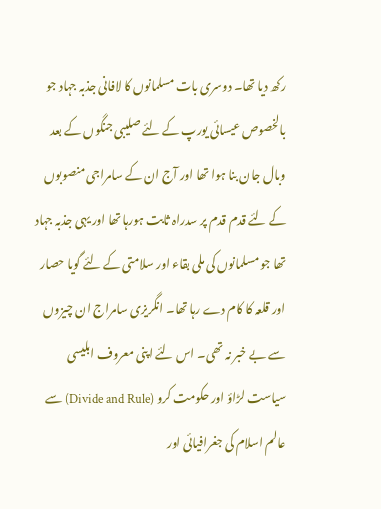رکھ دیا تھا۔ دوسری بات مسلمانوں کا لافانی جذبہ جہاد جو بالخصوص عیسائی یورپ کے لئے صلیبی جنگوں کے بعد وبال جان بنا ہوا تھا اور آج ان کے سامراجی منصوبوں کے لئے قدم قدم پر سدراہ ثابت ہورہا تھا اور یہی جذبہ جہاد تھا جو مسلمانوں کی ملی بقاء اور سلامتی کے لئے گویا حصار اور قلعہ کا کام دے رہا تھا۔ انگریزی سامراج ان چیزوں سے بے خبر نہ تھی۔ اس لئے اپنی معروف ابلیسی سیاست لڑاؤ اور حکومت کرو (Divide and Rule) سے عالم اسلام کی جغرافیائی اور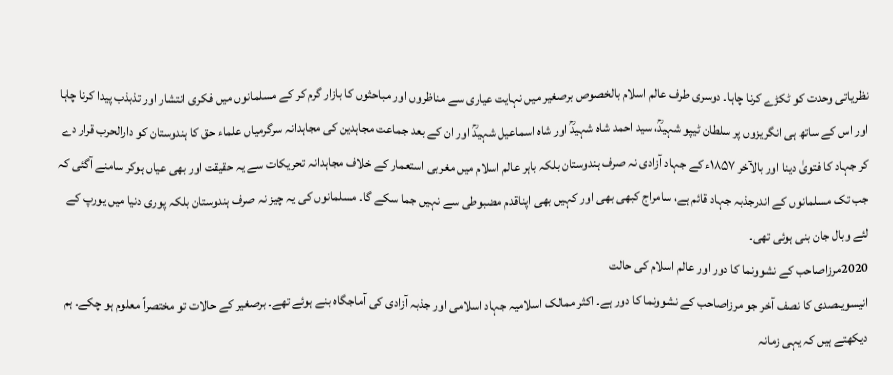نظریاتی وحدت کو ٹکڑے کرنا چاہا۔ دوسری طرف عالم اسلام بالخصوص برصغیر میں نہایت عیاری سے مناظروں اور مباحثوں کا بازار گرم کر کے مسلمانوں میں فکری انتشار اور تذبذب پیدا کرنا چاہا اور اس کے ساتھ ہی انگریزوں پر سلطان ٹیپو شہیدؒ، سید احمد شاہ شہیدؒ اور شاہ اسماعیل شہیدؒ اور ان کے بعد جماعت مجاہدین کی مجاہدانہ سرگرمیاں علماء حق کا ہندوستان کو دارالحرب قرار دے کر جہاد کا فتویٰ دینا اور بالآخر ۱۸۵۷ء کے جہاد آزادی نہ صرف ہندوستان بلکہ باہر عالم اسلام میں مغربی استعمار کے خلاف مجاہدانہ تحریکات سے یہ حقیقت اور بھی عیاں ہوکر سامنے آگئی کہ جب تک مسلمانوں کے اندرجذبہ جہاد قائم ہے، سامراج کبھی بھی اور کہیں بھی اپناقدم مضبوطی سے نہیں جما سکے گا۔ مسلمانوں کی یہ چیز نہ صرف ہندوستان بلکہ پوری دنیا میں یورپ کے لئے وبال جان بنی ہوئی تھی۔
2020مرزاصاحب کے نشوونما کا دور اور عالم اسلام کی حالت
انیسویںصدی کا نصف آخر جو مرزاصاحب کے نشوونما کا دور ہے۔ اکثر ممالک اسلامیہ جہاد اسلامی اور جذبہ آزادی کی آماجگاہ بنے ہوئے تھے۔ برصغیر کے حالات تو مختصراً معلوم ہو چکے۔ ہم دیکھتے ہیں کہ یہی زمانہ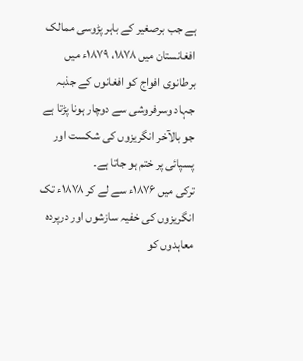ہے جب برصغیر کے باہر پڑوسی ممالک افغانستان میں ۱۸۷۸، ۱۸۷۹ء میں برطانوی افواج کو افغانوں کے جذبہ جہاد وسرفروشی سے دوچار ہونا پڑتا ہے جو بالآخر انگریزوں کی شکست اور پسپائی پر ختم ہو جاتا ہے۔
ترکی میں ۱۸۷۶ء سے لے کر ۱۸۷۸ء تک انگریزوں کی خفیہ سازشوں اور درپردہ معاہدوں کو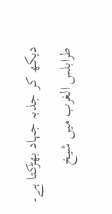دیکھ کر جذبہ جہاد بھڑکتا ہے۔ طرابلس الغرب میں شیخ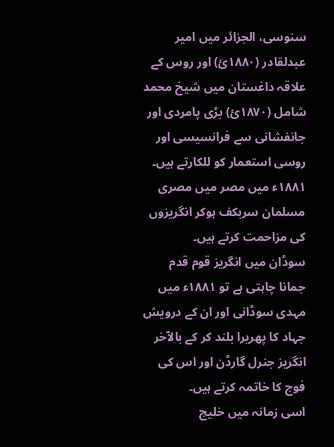سنوسی، الجزائر میں امیر عبدلقادر (۱۸۸۰ئ) اور روس کے علاقہ داغستان میں شیخ محمد شامل (۱۸۷۰ئ) بڑی پامردی اور جانفشانی سے فرانسیسی اور روسی استعمار کو للکارتے ہیں۔ ۱۸۸۱ء میں مصر میں مصری مسلمان سربکف ہوکر انگریزوں کی مزاحمت کرتے ہیں۔
سوڈان میں انگریز قوم قدم جمانا چاہتی ہے تو ۱۸۸۱ء میں مہدی سوڈانی اور ان کے درویش جہاد کا پھریرا بلند کر کے بالآخر انگریز جنرل گارڈن اور اس کی فوج کا خاتمہ کرتے ہیں۔
اسی زمانہ میں خلیج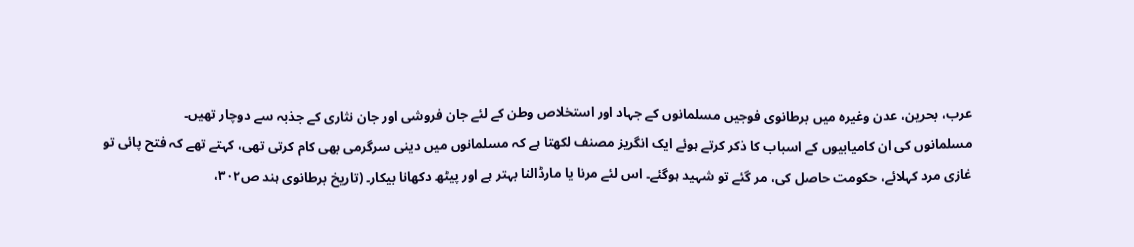عرب، بحرین، عدن وغیرہ میں برطانوی فوجیں مسلمانوں کے جہاد اور استخلاص وطن کے لئے جان فروشی اور جان نثاری کے جذبہ سے دوچار تھیں۔
مسلمانوں کی ان کامیابیوں کے اسباب کا ذکر کرتے ہوئے ایک انگریز مصنف لکھتا ہے کہ مسلمانوں میں دینی سرگرمی بھی کام کرتی تھی، کہتے تھے کہ فتح پائی تو غازی مرد کہلائے، حکومت حاصل کی، مر گئے تو شہید ہوگئے۔ اس لئے مرنا یا مارڈالنا بہتر ہے اور پیٹھ دکھانا بیکار۔ (تاریخ برطانوی ہند ص۳۰۲،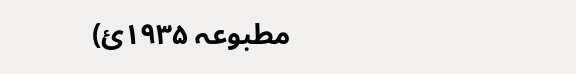مطبوعہ ۱۹۳۵ئ)